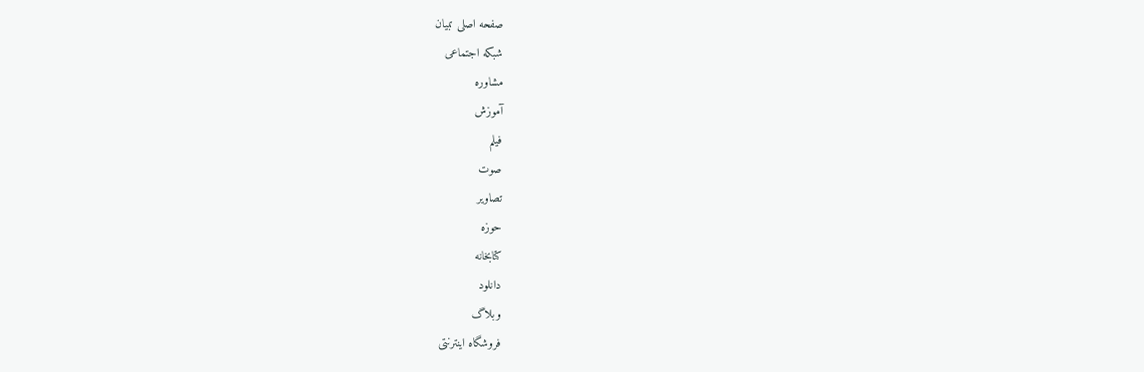صفحه اصلی تبیان
شبکه اجتماعی
مشاوره
آموزش
فیلم
صوت
تصاویر
حوزه
کتابخانه
دانلود
وبلاگ
فروشگاه اینترنتی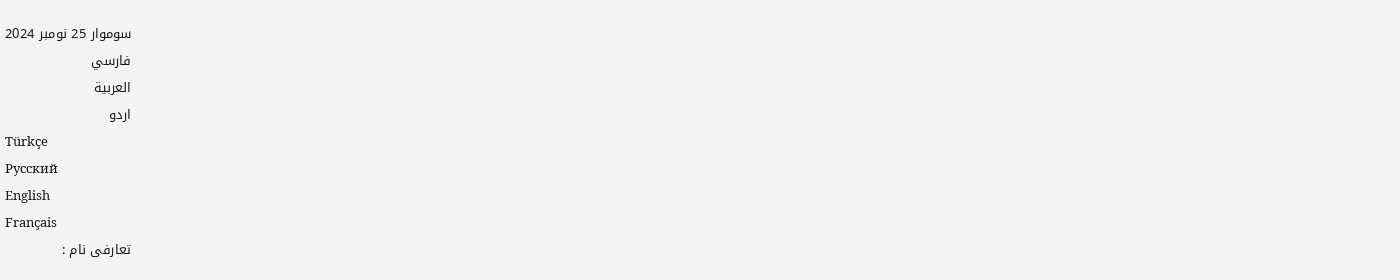سوموار 25 نومبر 2024
فارسي
العربیة
اردو
Türkçe
Русский
English
Français
تعارفی نام :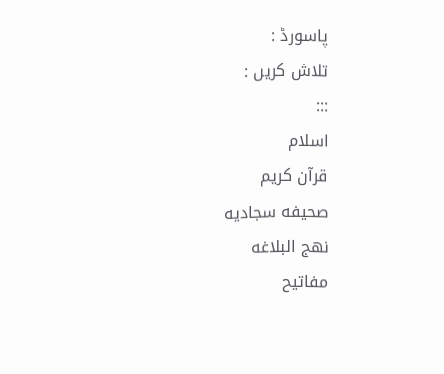پاسورڈ :
تلاش کریں :
:::
اسلام
قرآن کریم
صحیفه سجادیه
نهج البلاغه
مفاتیح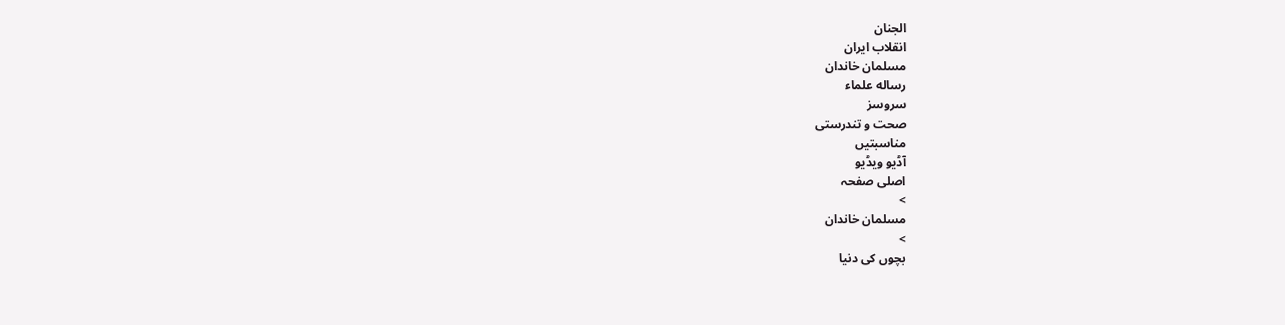الجنان
انقلاب ایران
مسلمان خاندان
رساله علماء
سروسز
صحت و تندرستی
مناسبتیں
آڈیو ویڈیو
اصلی صفحہ
>
مسلمان خاندان
>
بچوں کی دنیا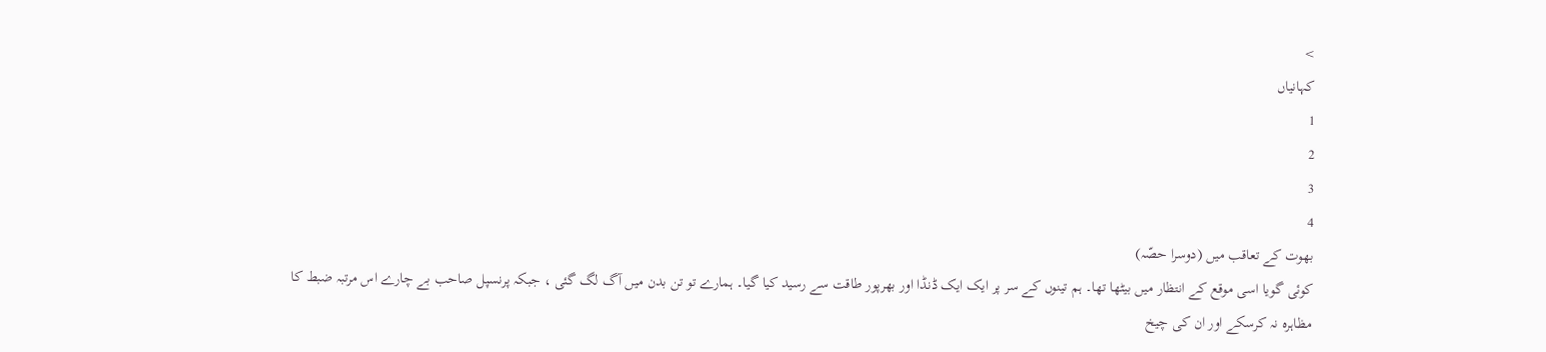>
کہانیاں
1
2
3
4
بھوت کے تعاقب میں (دوسرا حصّہ)
کوئی گویا اسی موقع کے انتظار میں بیٹھا تھا۔ ہم تینوں کے سر پر ایک ایک ڈنڈا اور بھرپور طاقت سے رسید کیا گیا۔ ہمارے تو تن بدن میں آگ لگ گئی ، جبکہ پرنسپل صاحب بے چارے اس مرتبہ ضبط کا مظاہرہ نہ کرسکے اور ان کی چیخ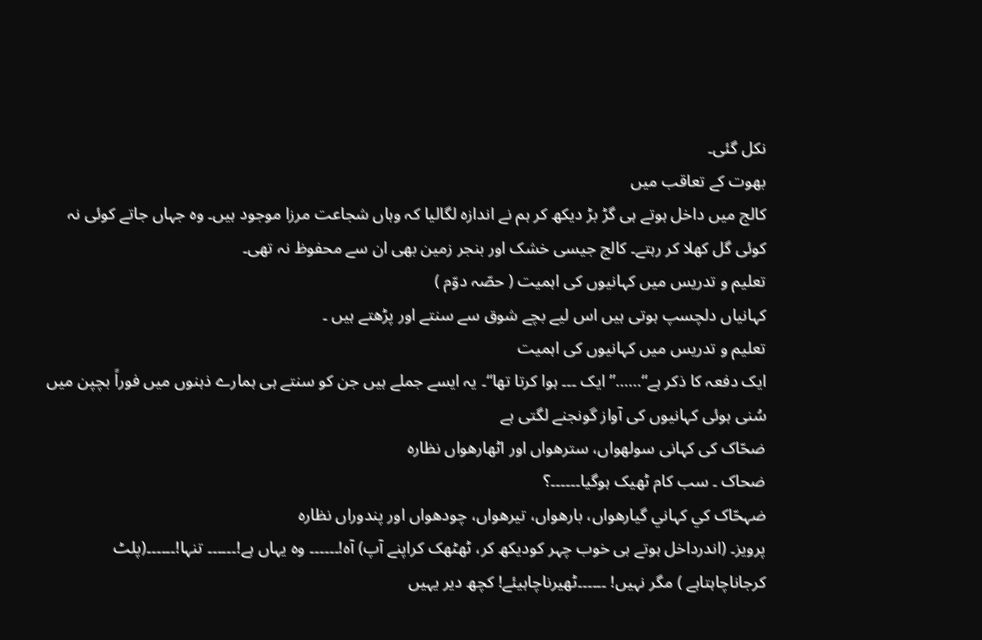نکل گئی۔
بھوت کے تعاقب میں
کالج میں داخل ہوتے ہی گڑ بڑ دیکھ کر ہم نے اندازہ لگالیا کہ وہاں شجاعت مرزا موجود ہیں۔ وہ جہاں جاتے کوئی نہ کوئی گل کھلا کر رہتے۔ کالج جیسی خشک اور بنجر زمین بھی ان سے محفوظ نہ تھی۔
تعلیم و تدریس میں کہانیوں کی اہمیت ( حصّہ دوّم )
کہانیاں دلچسپ ہوتی ہیں اس لیے بچے شوق سے سنتے اور پڑھتے ہیں ۔
تعلیم و تدریس میں کہانیوں کی اہمیت
ایک دفعہ کا ذکر ہے“……”ایک ۔۔۔ ہوا کرتا تھا“۔ یہ ایسے جملے ہیں جن کو سنتے ہی ہمارے ذہنوں میں فوراً بچپن میں سُنی ہوئی کہانیوں کی آواز گونجنے لگتی ہے
ضحّاک کی کہانی سولھواں، سترھواں اور اٹھارھواں نظارہ
ضحاک ۔ سب کام ٹھیک ہوگیا۔۔۔۔۔۔؟
ضہحّاک کي کہاني گيارهواں، بارهواں، تیرهواں، چودهواں اور پندوراں نظاره
پرویز۔ (اندرداخل ہوتے ہی خوب چہر کودیکھ کر، ٹھٹھک کراپنے آپ) آہ!۔۔۔۔۔۔ وہ یہاں ہے!۔۔۔۔۔۔ تنہا!۔۔۔۔۔۔(پلٹ کرجاناچاہتاہے ) مگر نہیں! ۔۔۔۔۔۔ٹھیرناچاہیئے! کچھ دیر یہیں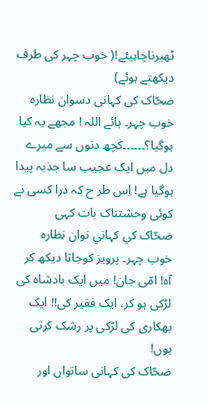ٹھیرناچاہیئے!( خوب چہر کی طرف دیکھتے ہوئے)
ضحّاک کی کہانی دسوان نظاره
خوب چہر۔ ہائے اللہ ! مجھے یہ کیا ہوگیا؟۔۔۔۔۔۔کچھ دنوں سے میرے دل میں ایک عجیب سا جذبہ پیدا ہوگیا ہے! اِس طر ح کہ ذرا کسی نے کوئی وحشتناک بات کہی
ضحّاک کي کہاني نوان نظاره
خوب چہر۔ پرویز کوجاتا دیکھ کر آہ! امّی جان! میں ایک بادشاہ کی لڑکی ہو کر، ایک فقیر کی!! ایک بھکاری کی لڑکی پر رشک کرتی ہوں!
ضحّاک کی کہانی ساتواں اور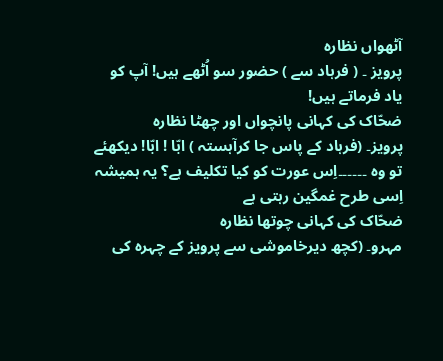آٹھواں نظارہ
پرویز ۔ ( فرہاد سے ) حضور سو اُٹھے ہیں! آپ کو یاد فرماتے ہیں!
ضحّاک کی کہانی پانچواں اور چھٹا نظارہ
پرویز۔ (فرہاد کے پاس جا کرآہستہ ) ابّا ! ابّا! دیکھئے تو وہ ۔۔۔۔۔۔اِس عورت کو کیا تکلیف ہے؟ یہ ہمیشہ اِسی طرح غمگین رہتی ہے
ضحّاک کی کہانی چوتھا نظارہ
مہرو۔ (کچھ دیرخاموشی سے پرویز کے چہرہ کی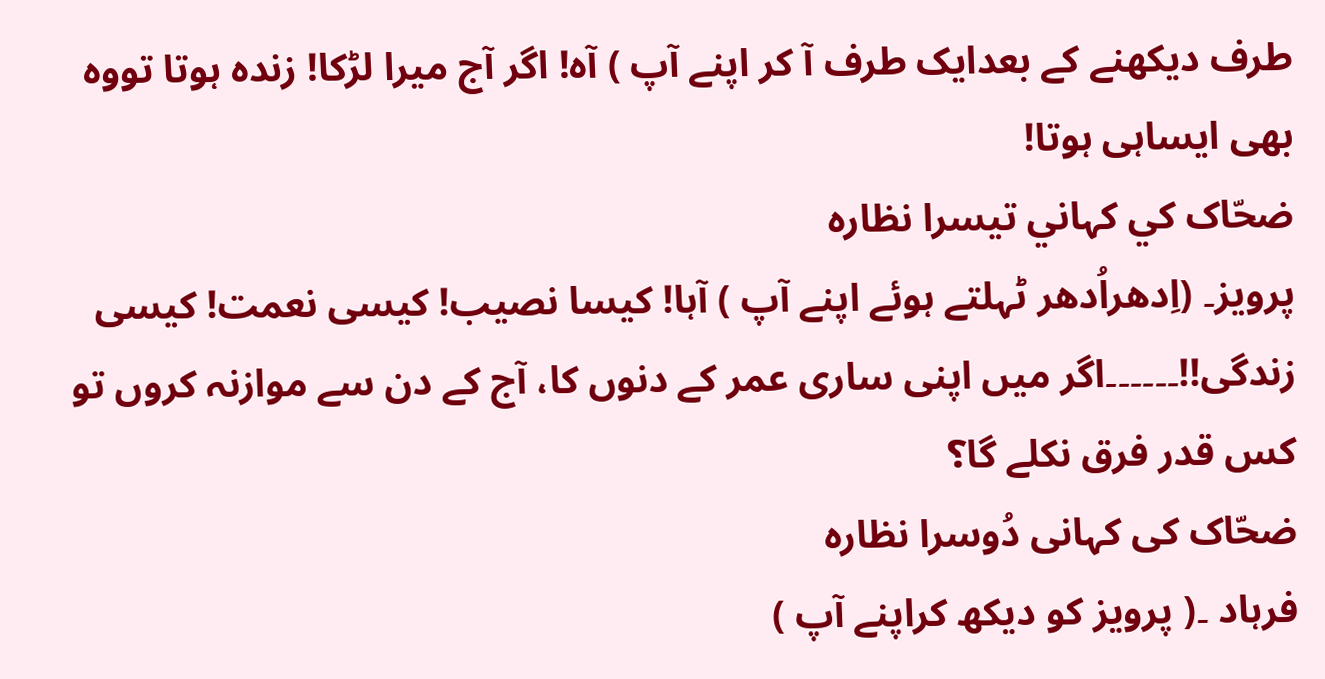طرف دیکھنے کے بعدایک طرف آ کر اپنے آپ ) آہ! اگر آج میرا لڑکا! زندہ ہوتا تووہ بھی ایساہی ہوتا!
ضحّاک کي کہاني تیسرا نظاره
پرویز۔ (اِدھراُدھر ٹہلتے ہوئے اپنے آپ ) آہا! کیسا نصیب! کیسی نعمت! کیسی زندگی!!۔۔۔۔۔۔اگر میں اپنی ساری عمر کے دنوں کا، آج کے دن سے موازنہ کروں تو کس قدر فرق نکلے گا؟
ضحّاک کی کہانی دُوسرا نظارہ
فرہاد ۔( پرویز کو دیکھ کراپنے آپ )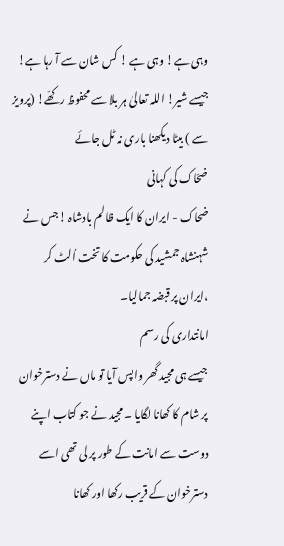وہی ہے! وہی ہے ! کس شان سے آ رہا ہے! جیسے شیر! اللہ تعالیٰ ہر بلا سے محفوظ رکھّے! (پرویز سے ) بیٹا دیکھنا باری نہ ٹل جائے
ضحّاک کی کہانی
ضحاک - ایران کا ایک ظالم بادشاہ !جس نے شہنشاہ جمشید کی حکومت کا تخت اُلٹ کر ،ایران پر قبضہ جمالیا۔
امانتداری کی رسم
جیسے ہی مجید گھر واپس آیا تو ماں نے دسترخوان پر شام کا کھانا لگایا ۔ مجید نے جو کتاب اپنے دوست سے امانت کے طور پر لی تھی اسے دسترخوان کے قریب رکھا اور کھانا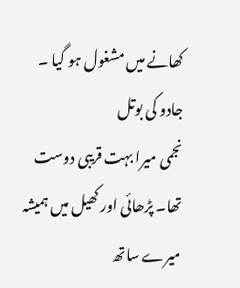کھانے میں مشغول ہو گیا ۔
جادو کی بوتل
نجمی میرا بہت قریبی دوست تھا۔ پڑھائی اور کھیل میں ہمیشہ میرے ساتھ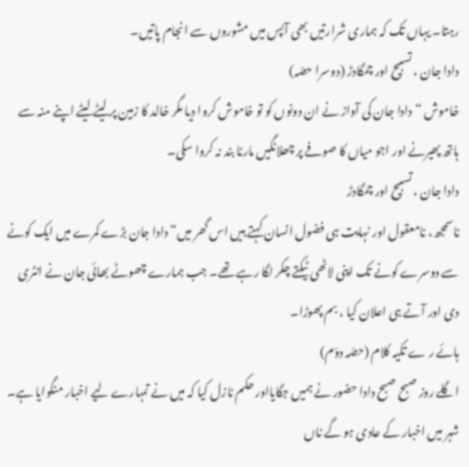رہتا۔ یہاں تک کہ ہماری شرارتیں بھی آپس میں مشوروں سے انجام پاتیں۔
دادا جان ، تسبیح اور چمگادڑ (دوسرا حصّہ)
خاموش “ دادا جان کی آواز نے ان دونوں کو تو خاموش کروا دیا مگر خالد کا زمین پر لیٹے لیٹے اپنے منہ سے ہاتھ پھیرنے اور اجو میاں کا صوفے پر چھلانگیں مارنا بند نہ کروا سکی۔
دادا جان ، تسبیح اور چمگادڑ
ناسمجھ، نامعقول اور نہایت ہی فضول انسان کہتے ہیں اس گھر میں“ دادا جان بڑے کمرے میں ایک کونے سے دوسرے کونے تک اپنی لاٹھی ٹیکتے چکر لگا رہے تھے۔ جب ہمارے چھوٹے بھائی جان نے انٹری دی اور آتے ہی اعلان کیا ، بم پھوڑا۔
ہائے ر ے تکیہ کلام (حصّہ دوّم)
اگلے روز صبح صبح دادا حضور نے ہمیں جگایااور حکم نازل کیا کہ میں نے تمہارے لیے اخبار منگوایا ہے۔ شہر میں اخبار کے عادی ہو گے ناں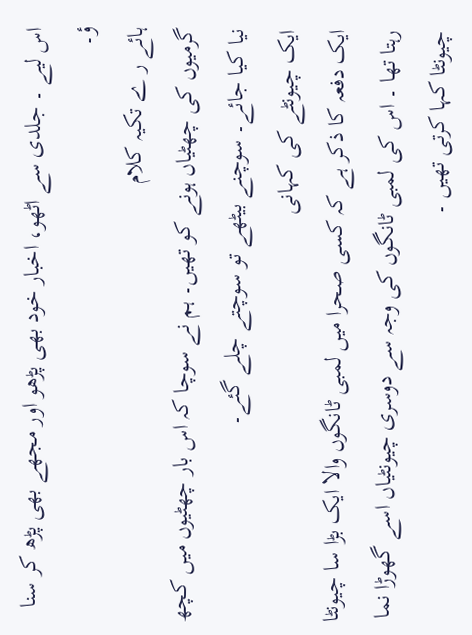اس لیے ۔ جلدی سے اٹھو، اخبار خود بھی پڑھو اور مجھے بھی پڑھ کر سنا ؤ۔
ہائے ر ے تکیہ کلام
گرمیوں کی چھٹیاں ہونے کو تھیں۔ ہم نے سوچا کہ اس بار چھٹیوں میں کچھ نیا کیا جائے۔ سوچنے بیٹھے تو سوچتے چلے گئے۔
ایک چیونٹے کی کہانی
ایک دفعہ کا ذکر ہے کہ کسی صحرا میں لمبی ٹانگوں والا ایک بڑا سا چیونٹا رہتا تھا ۔ اس کی لمبی ٹانگوں کی وجہ سے دوسری چیونٹیاں اسے گھوڑا نما چیونٹا کہا کرتی تھیں ۔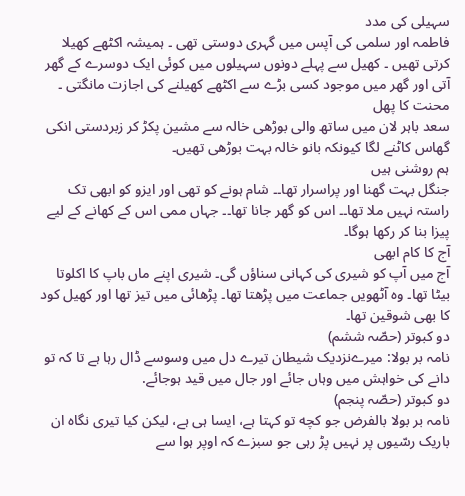سہیلی کی مدد
فاطمہ اور سلمی کی آپس میں گہری دوستی تھی ۔ ہمیشہ اکٹھے کھیلا کرتی تھیں ۔ کھیل سے پہلے دونوں سہیلوں میں کوئی ایک دوسرے کے گھر آتی اور گھر میں موجود کسی بڑے سے اکٹھے کھیلنے کی اجازت مانگتی ۔
محنت کا پھل
سعد باہر لان میں ساتھ والی بوڑھی خالہ سے مشین پکڑ کر زبردستی انکی گھاس کاٹنے لگا کیونکہ بانو خالہ بہت بوڑھی تھیں۔
ہم روشنی ہیں
جنگل بہت گھنا اور پراسرار تھا۔۔ شام ہونے کو تھی اور ایزو کو ابھی تک راستہ نہیں ملا تھا۔۔ اس کو گھر جانا تھا۔۔ جہاں ممی اس کے کھانے کے لیے پیزا بنا کر رکھا ہوگا۔
آج کا کام ابھی
آج میں آپ کو شیری کی کہانی سناؤں گی۔ شیری اپنے ماں باپ کا اکلوتا بیٹا تھا۔ وہ آٹھویں جماعت میں پڑھتا تھا۔ پڑھائی میں تیز تھا اور کھیل کود کا بھی شوقین تھا۔
دو کبوتر (حصّہ ششم)
نامہ بر بولا: میرےنزدیک شیطان تیرے دل میں وسوسے ڈال رہا ہے تا کہ تو دانے کی خواہش میں وہاں جائے اور جال میں قید ہوجائے.
دو کبوتر (حصّہ پنجم)
نامہ بر بولا بالفرض جو کچه تو کہتا ہے، ایسا ہی ہے، لیکن کیا تیری نگاه ان باریک رسّیوں پر نہیں پڑ رہی جو سبزے کہ اوپر ہوا سے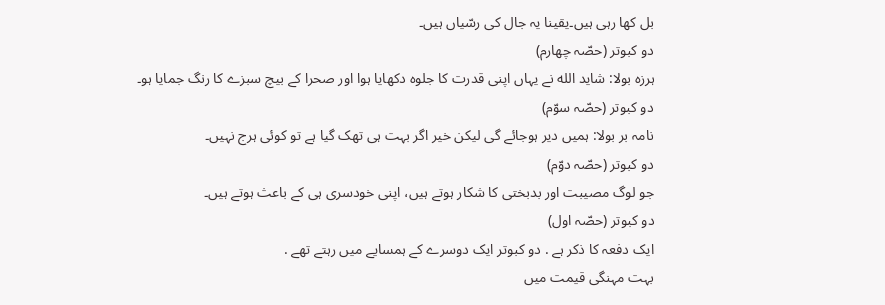بل کها رہی ہیں۔یقینا یہ جال کی رسّیاں ہیں۔
دو کبوتر (حصّہ چهارم)
ہرزه بولا: شاید الله نے یہاں اپنی قدرت کا جلوه دکهایا ہوا اور صحرا کے بیچ سبزے کا رنگ جمایا ہو۔
دو کبوتر (حصّہ سوّم)
نامہ بر بولا: ہمیں دیر ہوجائے گی لیکن خیر اگر بہت ہی تهک گیا ہے تو کوئی ہرج نہیں۔
دو کبوتر (حصّہ دوّم)
جو لوگ مصیبت اور بدبختی کا شکار ہوتے ہیں، اپنی خودسری ہی کے باعث ہوتے ہیں۔
دو کبوتر (حصّہ اول)
ایک دفعہ کا ذکر ہے . دو کبوتر ایک دوسرے کے ہمسایے میں رہتے تهے .
بہت مہنگی قیمت میں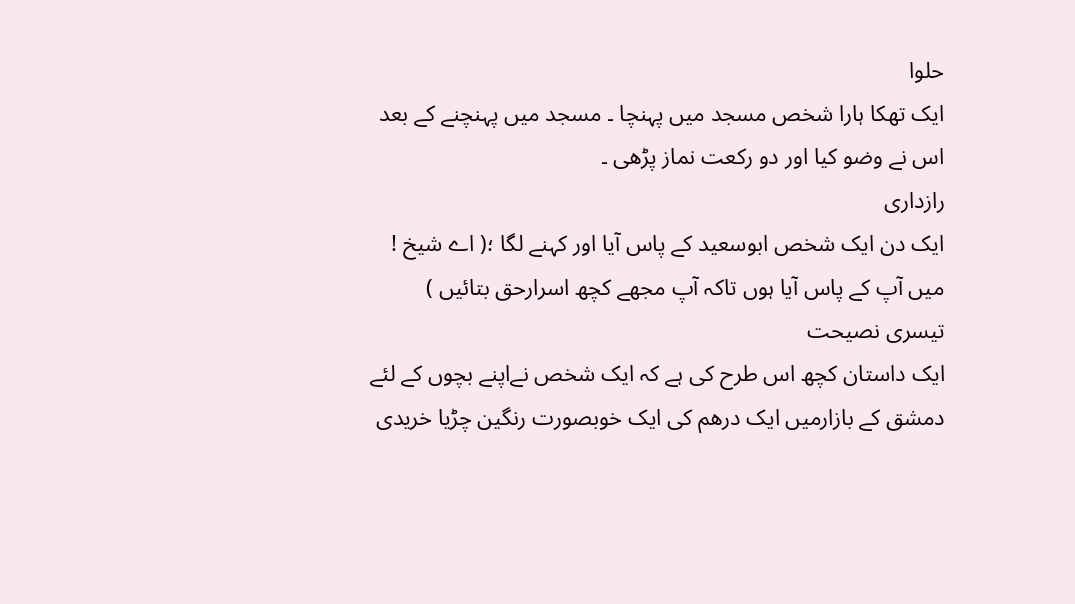حلوا
ایک تھکا ہارا شخص مسجد میں پہنچا ۔ مسجد میں پہنچنے کے بعد اس نے وضو کیا اور دو رکعت نماز پڑھی ۔
رازداری
ایک دن ایک شخص ابوسعید کے پاس آیا اور کہنے لگا ؛( اے شيخ ! میں آپ کے پاس آیا ہوں تاکہ آپ مجھے کچھ اسرارحق بتائيں )
تیسری نصیحت
ایک داستان کچھ اس طرح کی ہے کہ ایک شخص نےاپنے بچوں کے لئے دمشق کے بازارمیں ایک درھم کی ایک خوبصورت رنگین چڑیا خریدی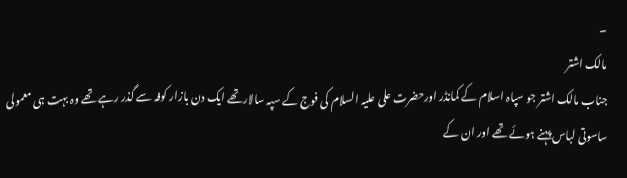۔
مالک اشتر
جناب مالک اشتر جو سپاہ اسلام کے کمانڈر اورحضرت علی علیہ السلام کی فوج کے سپہ سالارتھے ایک دن بازار کوفہ سے گذر رہے تھے وہ بہت ہی معمولی ساسوتی لباس پہنے ہوئے تھے اور ان کے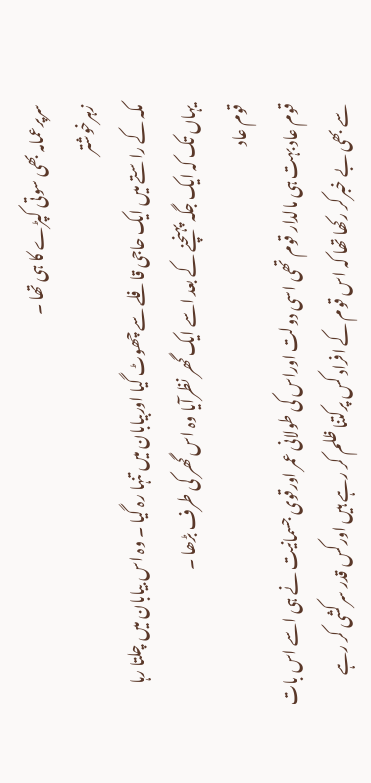سرپرعمامہ بھی سوتی کپڑے کا ہی تھا ۔
زہرخوشتر
مکہ کے راستے میں ایک حاجی قافلے سے چھوٹ گیا اوربیابان میں تنہا رہ گیا ۔ وہ اس بیابان میں چلتا رہا یہاں تک کہ ایک جگہ پہنچنے کے بعد اسے ایک گھر نظرآیا وہ اس گھر کی طرف بڑھا ۔
قوم عاد
قوم عاد بہت ہی مالدار قوم تھی اسی دولت اوراس کی طولانی عمر اورقوی جسمانیت نے ہی اسے اس بات سے بھی بے خبرکر رکھا تھا کہ اس قوم کے افراد کس پرکتنا ظلم کر رہے ہيں اورکس قدر سرکشی کر رہے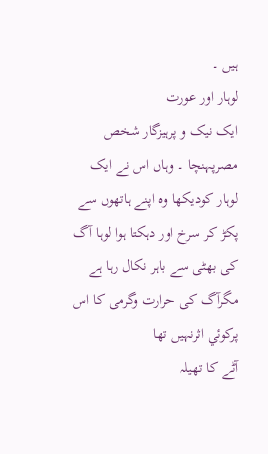ہيں ۔
لوہار اور عورت
ایک نیک و پرہیزگار شخص مصرپہنچا ۔ وہاں اس نے ایک لوہار کودیکھا وہ اپنے ہاتھوں سے پکڑ کر سرخ اور دہکتا ہوا لوہا آگ کی بھٹی سے باہر نکال رہا ہے مگرآگ کی حرارت وگرمی کا اس پرکوئي اثرنہيں تھا
آٹے کا تھیلہ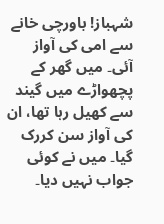شہباز! باورچی خانے سے امی کی آواز آئی۔ میں گھر کے پچھواڑے میں گیند سے کھیل رہا تھا، ان کی آواز سن کررک گیا۔ میں نے کوئی جواب نہیں دیا۔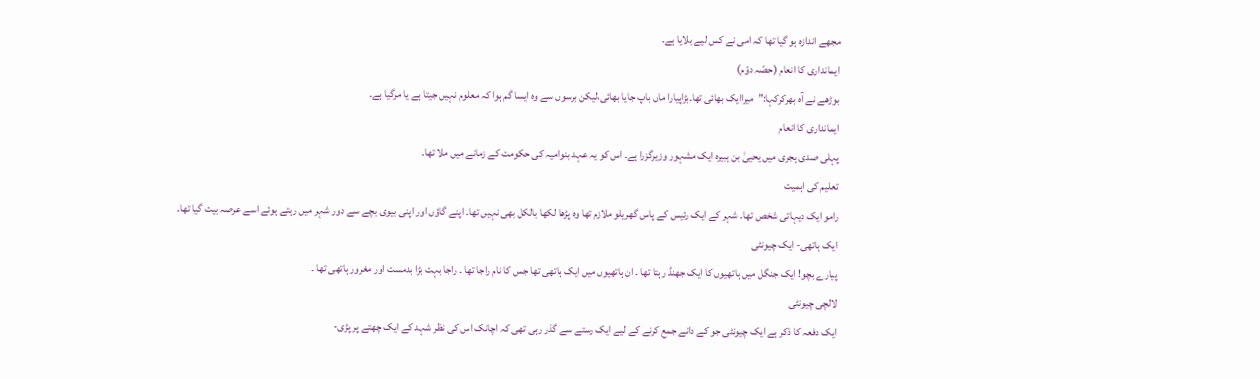مجھے اندازہ ہو گیا تھا کہ امی نے کس لیے بلایا ہے۔
ایمانداری کا انعام (حصّہ دوّم)
بوڑھے نے آہ بھرکرکہا:”میراایک بھائی تھا۔بڑاپیارا ماں باپ جایا بھائی،لیکن برسوں سے وہ ایسا گم ہوا کہ معلوم نہیں جیتا ہے یا مرگیا ہے۔
ایمانداری کا انعام
پہلی صدی ہجری میں یحییٰ بن ہبیرہ ایک مشہور وزیرگزرا ہے۔ اس کو یہ عہد بنوامیہ کی حکومت کے زمانے میں ملا تھا۔
تعلیم کی اہمیت
رامو ایک دیہاتی شخص تھا۔ شہر کے ایک رئیس کے پاس گھریلو ملازم تھا وہ پڑھا لکھا بالکل بھی نہیں تھا۔ اپنے گاؤں اور اپنی بیوی بچے سے دور شہر میں رہتے ہوئے اسے عرصہ بیت گیا تھا۔
ایک ہاتھی- ایک چیونٹی
پیارے بچو! ایک جنگل میں ہاتھیوں کا ایک جھنڈ رہتا تھا ۔ ان ہاتھیوں میں ایک ہاتھی تھا جس کا نام راجا تھا ۔ راجا بہت بڑا بدمست اور مغرور ہاتھی تھا ۔
لالچی چیونٹی
ایک دفعہ کا ذکر ہے ایک چیونٹی جو کے دانے جمع کرنے کے لیے ایک رستے سے گذر رہی تهی کہ اچانک اس کی نظر شہد کے ایک چهتے پر پڑی-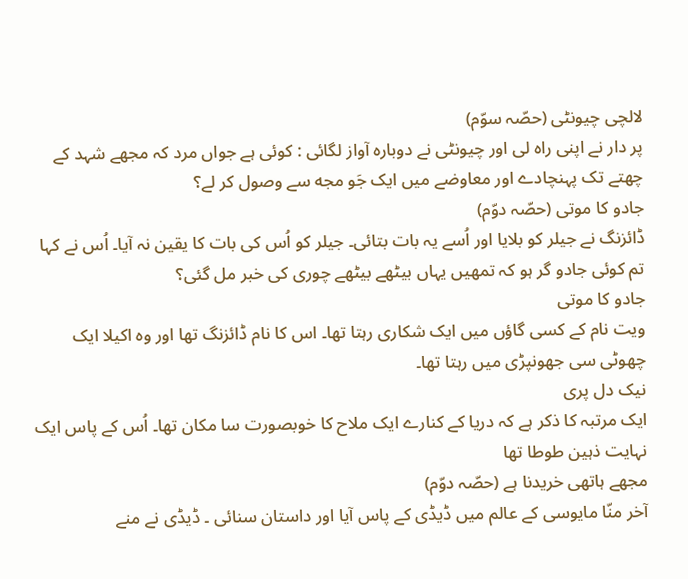لالچی چیونٹی (حصّہ سوّم)
پر دار نے اپنی راه لی اور چیونٹی نے دوباره آواز لگائی : کوئی ہے جواں مرد کہ مجهے شہد کے چهتے تک پہنچادے اور معاوضے میں ایک جَو مجه سے وصول کر لے؟
جادو کا موتی (حصّہ دوّم)
ڈائزنگ نے جیلر کو بلایا اور اُسے یہ بات بتائی۔ جیلر کو اُس کی بات کا یقین نہ آیا۔ اُس نے کہا تم کوئی جادو گر ہو کہ تمھیں یہاں بیٹھے بیٹھے چوری کی خبر مل گئی؟
جادو کا موتی
ویت نام کے کسی گاؤں میں ایک شکاری رہتا تھا۔ اس کا نام ڈائزنگ تھا اور وہ اکیلا ایک چھوٹی سی جھونپڑی میں رہتا تھا۔
نیک دل پری
ایک مرتبہ کا ذکر ہے کہ دریا کے کنارے ایک ملاح کا خوبصورت سا مکان تھا۔ اُس کے پاس ایک نہایت ذہین طوطا تھا
مجھے ہاتھی خریدنا ہے (حصّہ دوّم)
آخر منّا مایوسی کے عالم میں ڈیڈی کے پاس آیا اور داستان سنائی ۔ ڈیڈی نے منے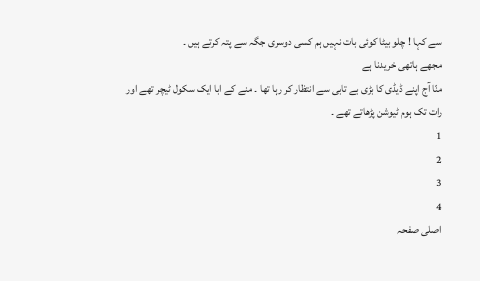سے کہا ! چلو بیٹا کوئی بات نہیں ہم کسی دوسری جگہ سے پتہ کرتے ہیں ۔
مجھے ہاتھی خریدنا ہے
منّا آج اپنے ڈیڈی کا بڑی بے تابی سے انتظار کر رہا تھا ۔ منے کے ابا ایک سکول ٹیچر تھے اور رات تک ہوم ٹیوشن پڑھاتے تھے ۔
1
2
3
4
اصلی صفحہ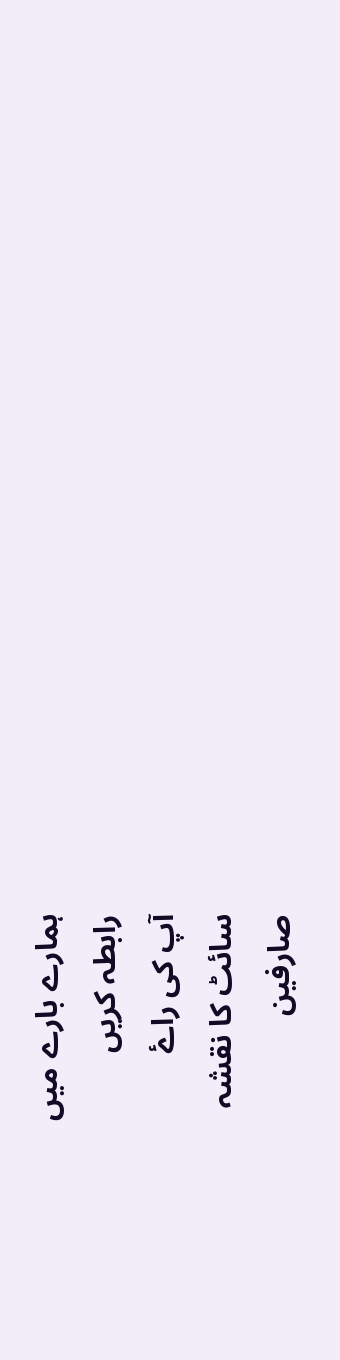ہمارے بارے میں
رابطہ کریں
آپ کی راۓ
سائٹ کا نقشہ
صارفین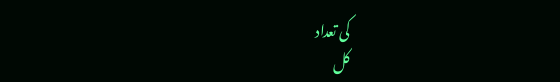کی تعداد
کل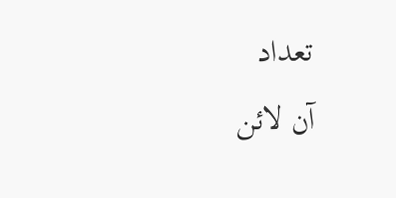تعداد
آن لائن